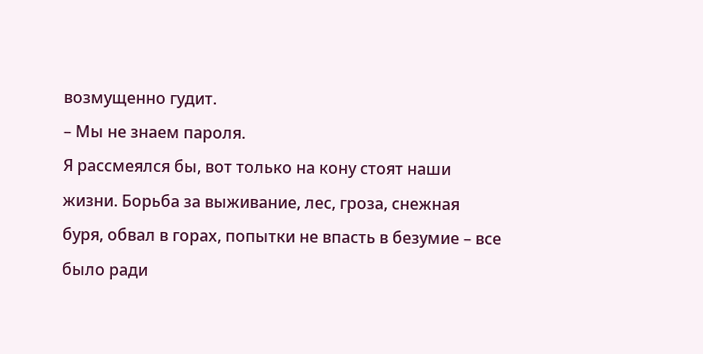возмущенно гудит.
– Мы не знаем пароля.
Я рассмеялся бы, вот только на кону стоят наши жизни. Борьба за выживание, лес, гроза, снежная буря, обвал в горах, попытки не впасть в безумие – все было ради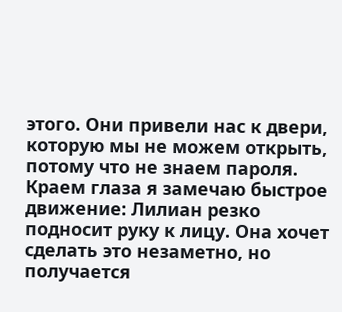этого. Они привели нас к двери, которую мы не можем открыть, потому что не знаем пароля.
Краем глаза я замечаю быстрое движение: Лилиан резко подносит руку к лицу. Она хочет сделать это незаметно, но получается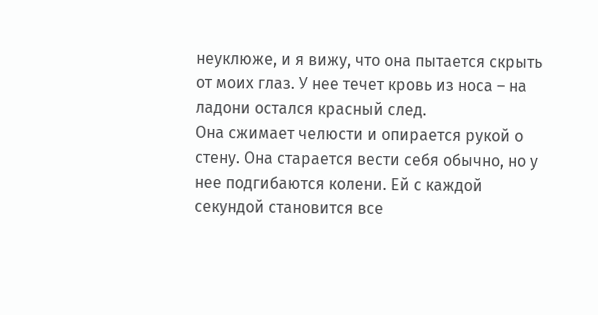неуклюже, и я вижу, что она пытается скрыть от моих глаз. У нее течет кровь из носа – на ладони остался красный след.
Она сжимает челюсти и опирается рукой о стену. Она старается вести себя обычно, но у нее подгибаются колени. Ей с каждой секундой становится все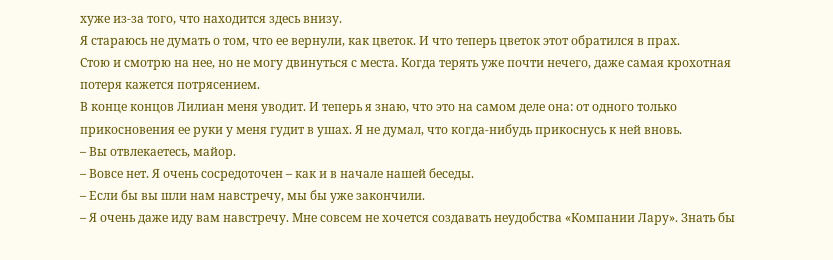хуже из-за того, что находится здесь внизу.
Я стараюсь не думать о том, что ее вернули, как цветок. И что теперь цветок этот обратился в прах.
Стою и смотрю на нее, но не могу двинуться с места. Когда терять уже почти нечего, даже самая крохотная потеря кажется потрясением.
В конце концов Лилиан меня уводит. И теперь я знаю, что это на самом деле она: от одного только прикосновения ее руки у меня гудит в ушах. Я не думал, что когда-нибудь прикоснусь к ней вновь.
– Вы отвлекаетесь, майор.
– Вовсе нет. Я очень сосредоточен – как и в начале нашей беседы.
– Если бы вы шли нам навстречу, мы бы уже закончили.
– Я очень даже иду вам навстречу. Мне совсем не хочется создавать неудобства «Компании Лару». Знать бы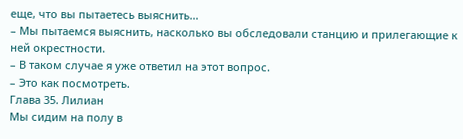еще, что вы пытаетесь выяснить…
– Мы пытаемся выяснить, насколько вы обследовали станцию и прилегающие к ней окрестности.
– В таком случае я уже ответил на этот вопрос.
– Это как посмотреть.
Глава 35. Лилиан
Мы сидим на полу в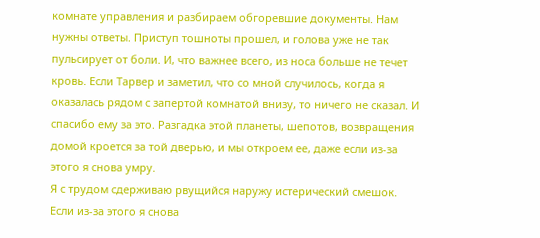комнате управления и разбираем обгоревшие документы. Нам нужны ответы. Приступ тошноты прошел, и голова уже не так пульсирует от боли. И, что важнее всего, из носа больше не течет кровь. Если Тарвер и заметил, что со мной случилось, когда я оказалась рядом с запертой комнатой внизу, то ничего не сказал. И спасибо ему за это. Разгадка этой планеты, шепотов, возвращения домой кроется за той дверью, и мы откроем ее, даже если из-за этого я снова умру.
Я с трудом сдерживаю рвущийся наружу истерический смешок.
Если из-за этого я снова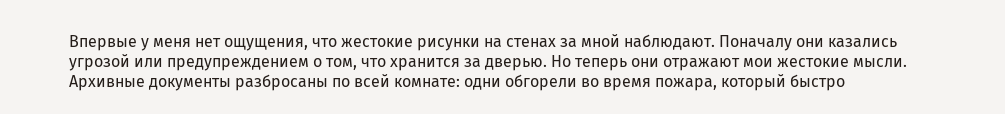Впервые у меня нет ощущения, что жестокие рисунки на стенах за мной наблюдают. Поначалу они казались угрозой или предупреждением о том, что хранится за дверью. Но теперь они отражают мои жестокие мысли.
Архивные документы разбросаны по всей комнате: одни обгорели во время пожара, который быстро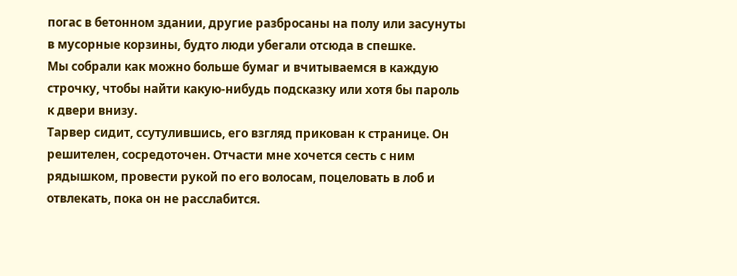погас в бетонном здании, другие разбросаны на полу или засунуты в мусорные корзины, будто люди убегали отсюда в спешке.
Мы собрали как можно больше бумаг и вчитываемся в каждую строчку, чтобы найти какую-нибудь подсказку или хотя бы пароль к двери внизу.
Тарвер сидит, ссутулившись, его взгляд прикован к странице. Он решителен, сосредоточен. Отчасти мне хочется сесть с ним рядышком, провести рукой по его волосам, поцеловать в лоб и отвлекать, пока он не расслабится.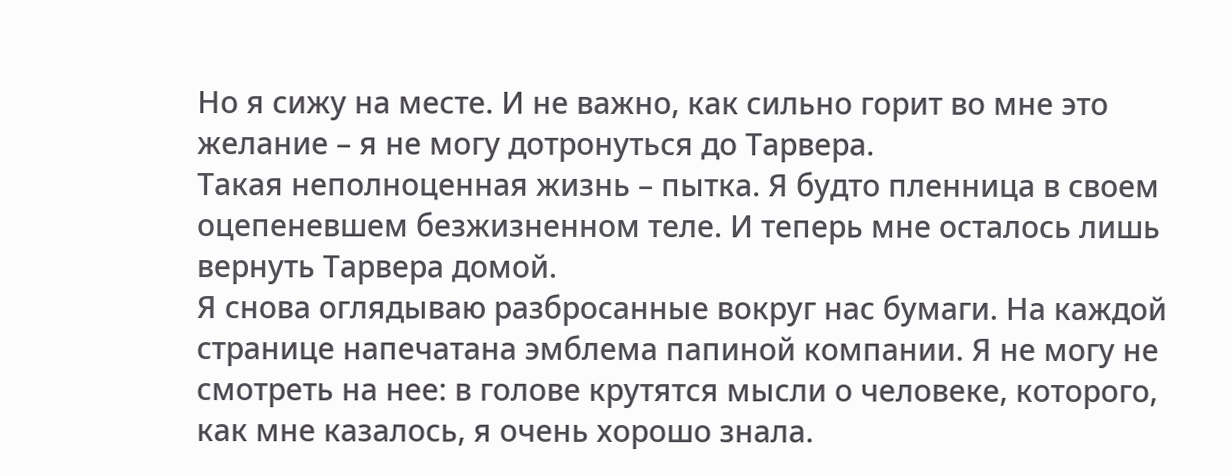Но я сижу на месте. И не важно, как сильно горит во мне это желание – я не могу дотронуться до Тарвера.
Такая неполноценная жизнь – пытка. Я будто пленница в своем оцепеневшем безжизненном теле. И теперь мне осталось лишь вернуть Тарвера домой.
Я снова оглядываю разбросанные вокруг нас бумаги. На каждой странице напечатана эмблема папиной компании. Я не могу не смотреть на нее: в голове крутятся мысли о человеке, которого, как мне казалось, я очень хорошо знала.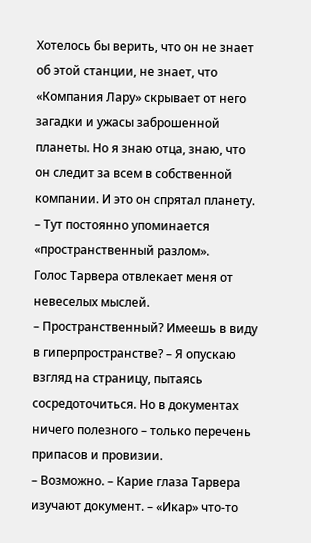Хотелось бы верить, что он не знает об этой станции, не знает, что «Компания Лару» скрывает от него загадки и ужасы заброшенной планеты. Но я знаю отца, знаю, что он следит за всем в собственной компании. И это он спрятал планету.
– Тут постоянно упоминается «пространственный разлом».
Голос Тарвера отвлекает меня от невеселых мыслей.
– Пространственный? Имеешь в виду в гиперпространстве? – Я опускаю взгляд на страницу, пытаясь сосредоточиться. Но в документах ничего полезного – только перечень припасов и провизии.
– Возможно. – Карие глаза Тарвера изучают документ. – «Икар» что-то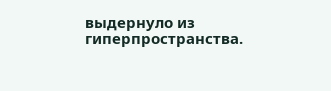выдернуло из гиперпространства.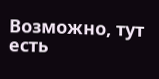Возможно, тут есть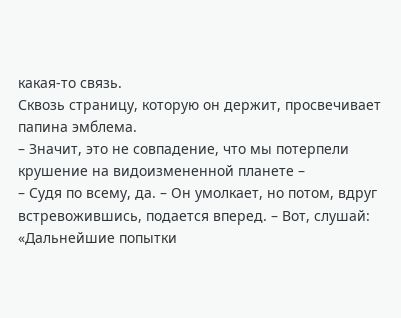какая-то связь.
Сквозь страницу, которую он держит, просвечивает папина эмблема.
– Значит, это не совпадение, что мы потерпели крушение на видоизмененной планете –
– Судя по всему, да. – Он умолкает, но потом, вдруг встревожившись, подается вперед. – Вот, слушай: «Дальнейшие попытки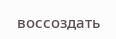воссоздать